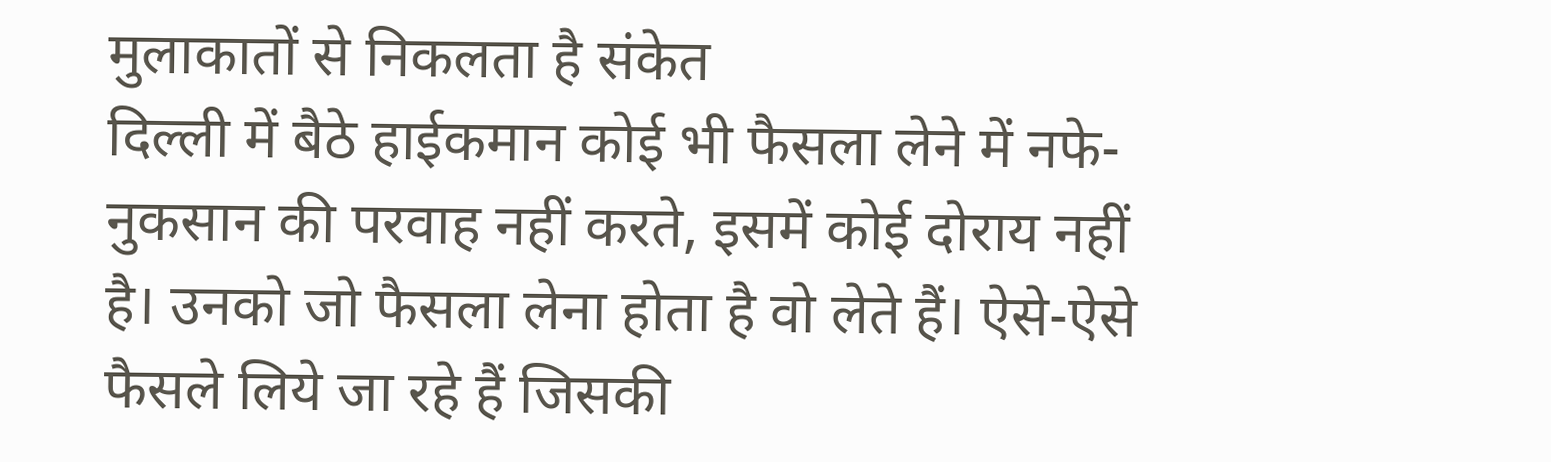मुलाकातों से निकलता है संकेत
दिल्ली में बैठे हाईकमान कोई भी फैसला लेने में नफे-नुकसान की परवाह नहीं करते, इसमें कोई दोराय नहीं है। उनको जो फैसला लेना होता है वो लेते हैं। ऐसे-ऐसे फैसले लिये जा रहे हैं जिसकी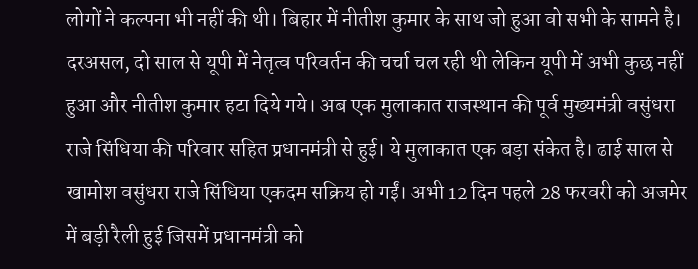लोगों ने कल्पना भी नहीं की थी। बिहार में नीतीश कुमार के साथ जो हुआ वो सभी के सामने है। दरअसल, दो साल से यूपी में नेतृत्व परिवर्तन की चर्चा चल रही थी लेकिन यूपी में अभी कुछ नहीं हुआ और नीतीश कुमार हटा दिये गये। अब एक मुलाकात राजस्थान की पूर्व मुख्यमंत्री वसुंधरा राजे सिंधिया की परिवार सहित प्रधानमंत्री से हुई। ये मुलाकात एक बड़ा संकेत है। ढाई साल से खामोश वसुंधरा राजे सिंधिया एकदम सक्रिय हो गईं। अभी 12 दिन पहले 28 फरवरी को अजमेर में बड़ी रैली हुई जिसमें प्रधानमंत्री को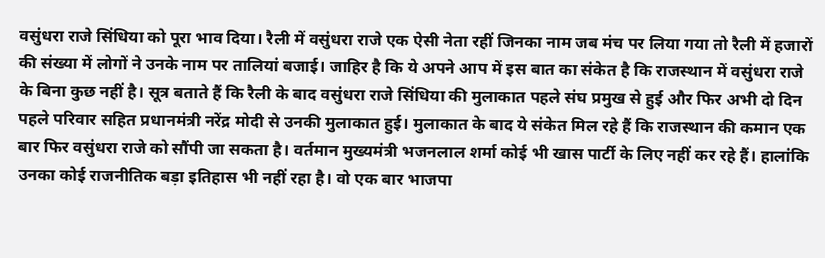वसुंधरा राजे सिंधिया को पूरा भाव दिया। रैली में वसुंधरा राजे एक ऐसी नेता रहीं जिनका नाम जब मंच पर लिया गया तो रैली में हजारों की संख्या में लोगों ने उनके नाम पर तालियां बजाई। जाहिर है कि ये अपने आप में इस बात का संकेत है कि राजस्थान में वसुंधरा राजे के बिना कुछ नहीं है। सूत्र बताते हैं कि रैली के बाद वसुंधरा राजे सिंधिया की मुलाकात पहले संघ प्रमुख से हुई और फिर अभी दो दिन पहले परिवार सहित प्रधानमंत्री नरेंद्र मोदी से उनकी मुलाकात हुई। मुलाकात के बाद ये संकेत मिल रहे हैं कि राजस्थान की कमान एक बार फिर वसुंधरा राजे को सौंपी जा सकता है। वर्तमान मुख्यमंत्री भजनलाल शर्मा कोई भी खास पार्टी के लिए नहीं कर रहे हैं। हालांकि उनका कोई राजनीतिक बड़ा इतिहास भी नहीं रहा है। वो एक बार भाजपा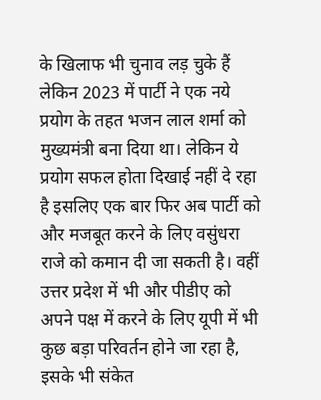के खिलाफ भी चुनाव लड़ चुके हैं लेकिन 2023 में पार्टी ने एक नये प्रयोग के तहत भजन लाल शर्मा को मुख्यमंत्री बना दिया था। लेकिन ये प्रयोग सफल होता दिखाई नहीं दे रहा है इसलिए एक बार फिर अब पार्टी को और मजबूत करने के लिए वसुंधरा राजे को कमान दी जा सकती है। वहीं उत्तर प्रदेश में भी और पीडीए को अपने पक्ष में करने के लिए यूपी में भी कुछ बड़ा परिवर्तन होने जा रहा है, इसके भी संकेत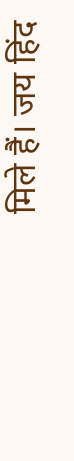मिले हैं। जय हिंद